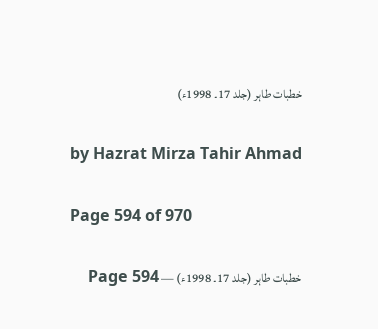خطبات طاہر (جلد 17۔ 1998ء)

by Hazrat Mirza Tahir Ahmad

Page 594 of 970

خطبات طاہر (جلد 17۔ 1998ء) — Page 594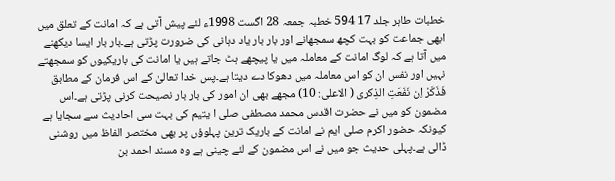خطبات طاہر جلد 17 594 خطبہ جمعہ 28 اگست 1998ء لئے پیش آتی ہے کہ امانت کے تعلق میں ابھی جماعت کو بہت کچھ سمجھانے اور بار بار یاد دہانی کی ضرورت پڑتی ہے۔بار بار ایسا دیکھنے میں آتا ہے کہ لوگ امانت کے معاملہ میں یا پیچھے ہٹ جاتے ہیں یا امانت کی باریکیوں کو سمجھتے نہیں اور نفس ان کو اس معاملہ میں دھوکا دے دیتا ہے۔پس خدا تعالیٰ کے اس فرمان کے مطابق فَذَكَرْ اِن نَفَعَتِ الذِكرى ( الاعلى: 10) مجھے بھی ان امور کی بار بار نصیحت کرنی پڑتی ہے۔اس مضمون کو میں نے حضرت اقدس محمد مصطفی صلی ا یتیم کی بہت سی احادیث سے سجایا ہے کیونکہ حضور اکرم صلی ایم نے امانت کے باریک ترین پہلوؤں پر بھی مختصر الفاظ میں روشنی ڈالی ہے۔پہلی حدیث جو میں نے اس مضمون کے لئے چینی ہے وہ مسند احمد بن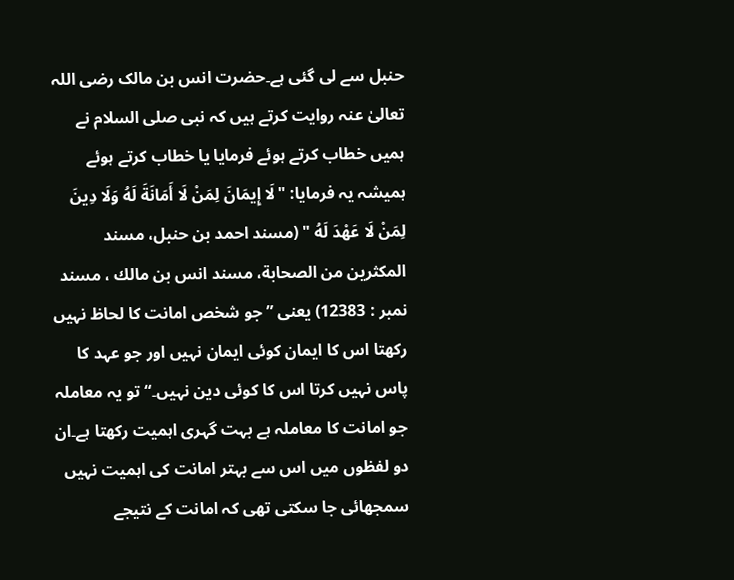حنبل سے لی گئی ہے۔حضرت انس بن مالک رضی اللہ تعالیٰ عنہ روایت کرتے ہیں کہ نبی صلی السلام نے ہمیں خطاب کرتے ہوئے فرمایا یا خطاب کرتے ہوئے ہمیشہ یہ فرمایا: "لَا إِيمَانَ لِمَنْ لَا أَمَانَةَ لَهُ وَلَا دِينَ لِمَنْ لَا عَهْدَ لَهُ " (مسند احمد بن حنبل، مسند المكثرين من الصحابة، مسند انس بن مالك ، مسند نمبر : 12383) یعنی ”جو شخص امانت کا لحاظ نہیں رکھتا اس کا ایمان کوئی ایمان نہیں اور جو عہد کا پاس نہیں کرتا اس کا کوئی دین نہیں۔“ تو یہ معاملہ جو امانت کا معاملہ ہے بہت گہری اہمیت رکھتا ہے۔ان دو لفظوں میں اس سے بہتر امانت کی اہمیت نہیں سمجھائی جا سکتی تھی کہ امانت کے نتیجے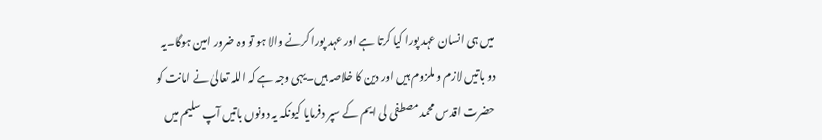میں ہی انسان عہد پورا کیا کرتا ہے اور عہد پورا کرنے والا ہو تو وہ ضرور امین ہوگا۔یہ دو باتیں لازم و ملزوم ہیں اور دین کا خلاصہ ہیں۔یہی وجہ ہے کہ اللہ تعالیٰ نے امانت کو حضرت اقدس محمد مصطفی لی ایم کے سپر دفرمایا کیونکہ یہ دونوں باتیں آپ سلیم میں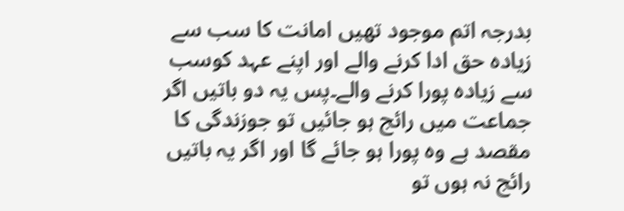بدرجہ اتم موجود تھیں امانت کا سب سے زیادہ حق ادا کرنے والے اور اپنے عہد کوسب سے زیادہ پورا کرنے والے۔پس یہ دو باتیں اگر جماعت میں رائج ہو جائیں تو جوزندگی کا مقصد ہے وہ پورا ہو جائے گا اور اگر یہ باتیں رائج نہ ہوں تو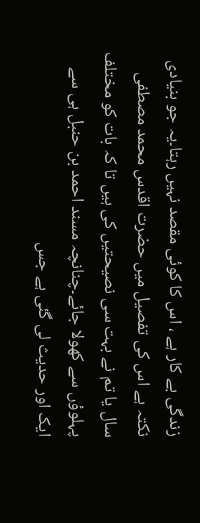زندگی بے کار ہے ، اس کا کوئی مقصد نہیں رہتا۔یہ جو بنیادی نکتہ ہے اس کی تفصیل میں حضرت اقدس محمد مصطفی سال یا تم نے بہت سی نصیحتیں کی ہیں تا کہ بات کو مختلف پہلوؤں سے کھولا جائے۔چنانچہ مسند احمد بن حنبل ہی سے ایک اور حدیث لی گئی ہے جس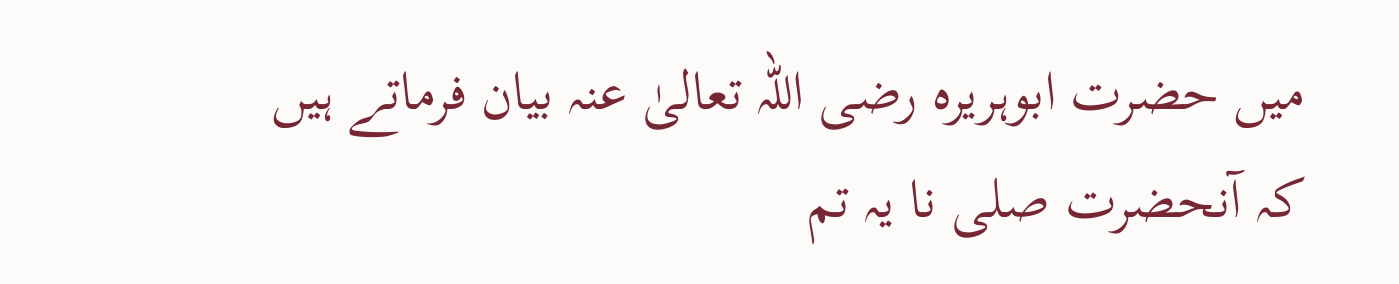میں حضرت ابوہریرہ رضی اللہ تعالیٰ عنہ بیان فرماتے ہیں کہ آنحضرت صلی نا یہ تم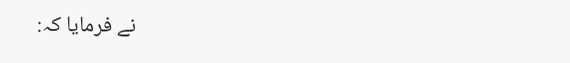نے فرمایا کہ: